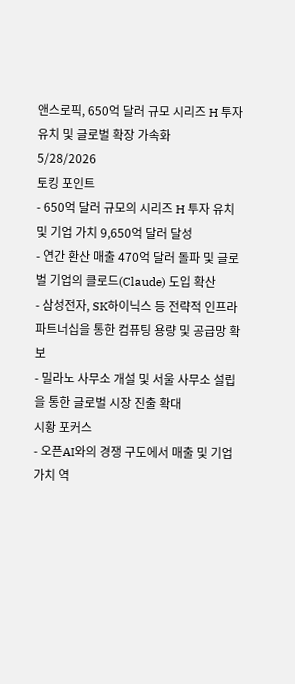앤스로픽, 650억 달러 규모 시리즈 H 투자 유치 및 글로벌 확장 가속화
5/28/2026
토킹 포인트
- 650억 달러 규모의 시리즈 H 투자 유치 및 기업 가치 9,650억 달러 달성
- 연간 환산 매출 470억 달러 돌파 및 글로벌 기업의 클로드(Claude) 도입 확산
- 삼성전자, SK하이닉스 등 전략적 인프라 파트너십을 통한 컴퓨팅 용량 및 공급망 확보
- 밀라노 사무소 개설 및 서울 사무소 설립을 통한 글로벌 시장 진출 확대
시황 포커스
- 오픈AI와의 경쟁 구도에서 매출 및 기업 가치 역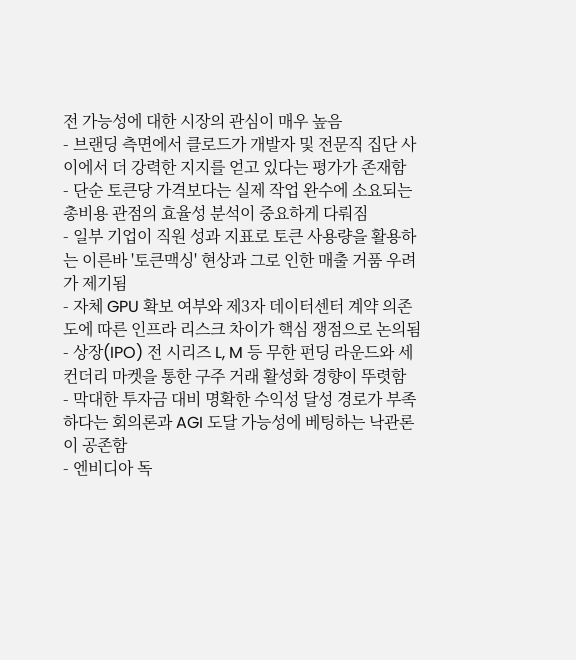전 가능성에 대한 시장의 관심이 매우 높음
- 브랜딩 측면에서 클로드가 개발자 및 전문직 집단 사이에서 더 강력한 지지를 얻고 있다는 평가가 존재함
- 단순 토큰당 가격보다는 실제 작업 완수에 소요되는 총비용 관점의 효율성 분석이 중요하게 다뤄짐
- 일부 기업이 직원 성과 지표로 토큰 사용량을 활용하는 이른바 '토큰맥싱' 현상과 그로 인한 매출 거품 우려가 제기됨
- 자체 GPU 확보 여부와 제3자 데이터센터 계약 의존도에 따른 인프라 리스크 차이가 핵심 쟁점으로 논의됨
- 상장(IPO) 전 시리즈 L, M 등 무한 펀딩 라운드와 세컨더리 마켓을 통한 구주 거래 활성화 경향이 뚜렷함
- 막대한 투자금 대비 명확한 수익성 달성 경로가 부족하다는 회의론과 AGI 도달 가능성에 베팅하는 낙관론이 공존함
- 엔비디아 독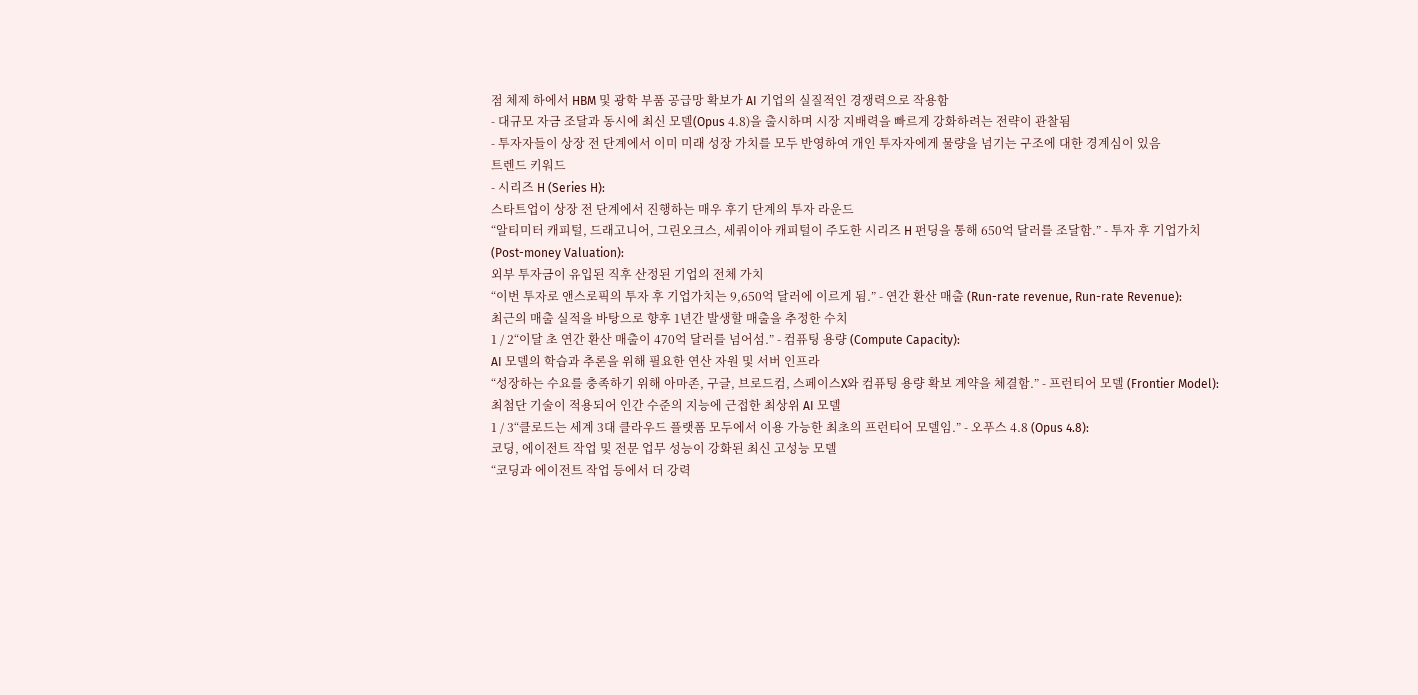점 체제 하에서 HBM 및 광학 부품 공급망 확보가 AI 기업의 실질적인 경쟁력으로 작용함
- 대규모 자금 조달과 동시에 최신 모델(Opus 4.8)을 출시하며 시장 지배력을 빠르게 강화하려는 전략이 관찰됨
- 투자자들이 상장 전 단계에서 이미 미래 성장 가치를 모두 반영하여 개인 투자자에게 물량을 넘기는 구조에 대한 경계심이 있음
트렌드 키워드
- 시리즈 H (Series H):
스타트업이 상장 전 단계에서 진행하는 매우 후기 단계의 투자 라운드
“알티미터 캐피털, 드래고니어, 그린오크스, 세쿼이아 캐피털이 주도한 시리즈 H 펀딩을 통해 650억 달러를 조달함.” - 투자 후 기업가치 (Post-money Valuation):
외부 투자금이 유입된 직후 산정된 기업의 전체 가치
“이번 투자로 앤스로픽의 투자 후 기업가치는 9,650억 달러에 이르게 됨.” - 연간 환산 매출 (Run-rate revenue, Run-rate Revenue):
최근의 매출 실적을 바탕으로 향후 1년간 발생할 매출을 추정한 수치
1 / 2“이달 초 연간 환산 매출이 470억 달러를 넘어섬.” - 컴퓨팅 용량 (Compute Capacity):
AI 모델의 학습과 추론을 위해 필요한 연산 자원 및 서버 인프라
“성장하는 수요를 충족하기 위해 아마존, 구글, 브로드컴, 스페이스X와 컴퓨팅 용량 확보 계약을 체결함.” - 프런티어 모델 (Frontier Model):
최첨단 기술이 적용되어 인간 수준의 지능에 근접한 최상위 AI 모델
1 / 3“클로드는 세계 3대 클라우드 플랫폼 모두에서 이용 가능한 최초의 프런티어 모델임.” - 오푸스 4.8 (Opus 4.8):
코딩, 에이전트 작업 및 전문 업무 성능이 강화된 최신 고성능 모델
“코딩과 에이전트 작업 등에서 더 강력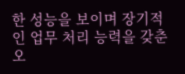한 성능을 보이며 장기적인 업무 처리 능력을 갖춘 오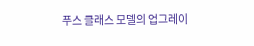푸스 클래스 모델의 업그레이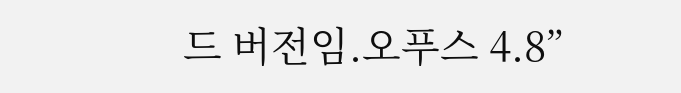드 버전임.오푸스 4.8”